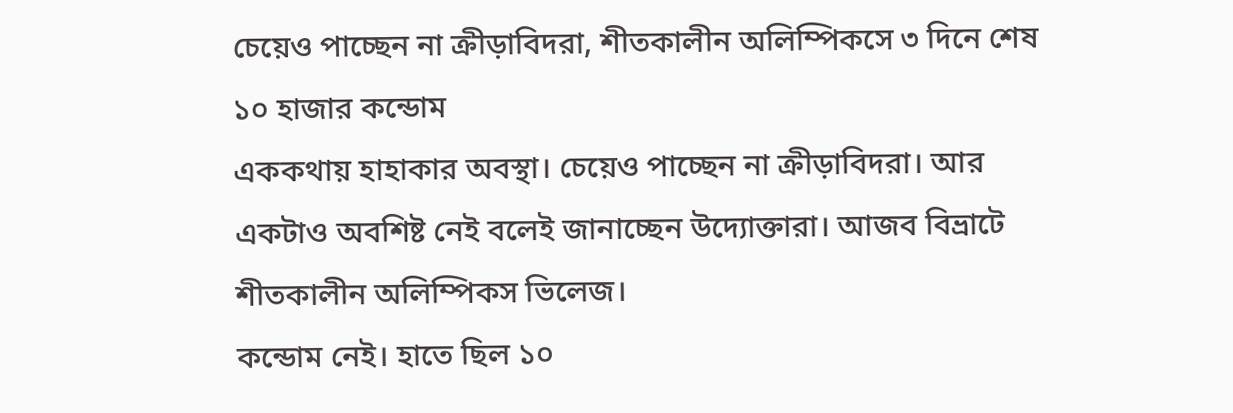চেয়েও পাচ্ছেন না ক্রীড়াবিদরা, শীতকালীন অলিম্পিকসে ৩ দিনে শেষ ১০ হাজার কন্ডোম
এককথায় হাহাকার অবস্থা। চেয়েও পাচ্ছেন না ক্রীড়াবিদরা। আর একটাও অবশিষ্ট নেই বলেই জানাচ্ছেন উদ্যোক্তারা। আজব বিভ্রাটে শীতকালীন অলিম্পিকস ভিলেজ।
কন্ডোম নেই। হাতে ছিল ১০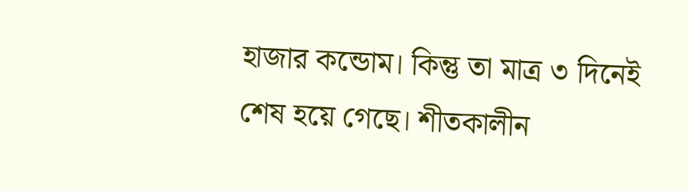হাজার কন্ডোম। কিন্তু তা মাত্র ৩ দিনেই শেষ হয়ে গেছে। শীতকালীন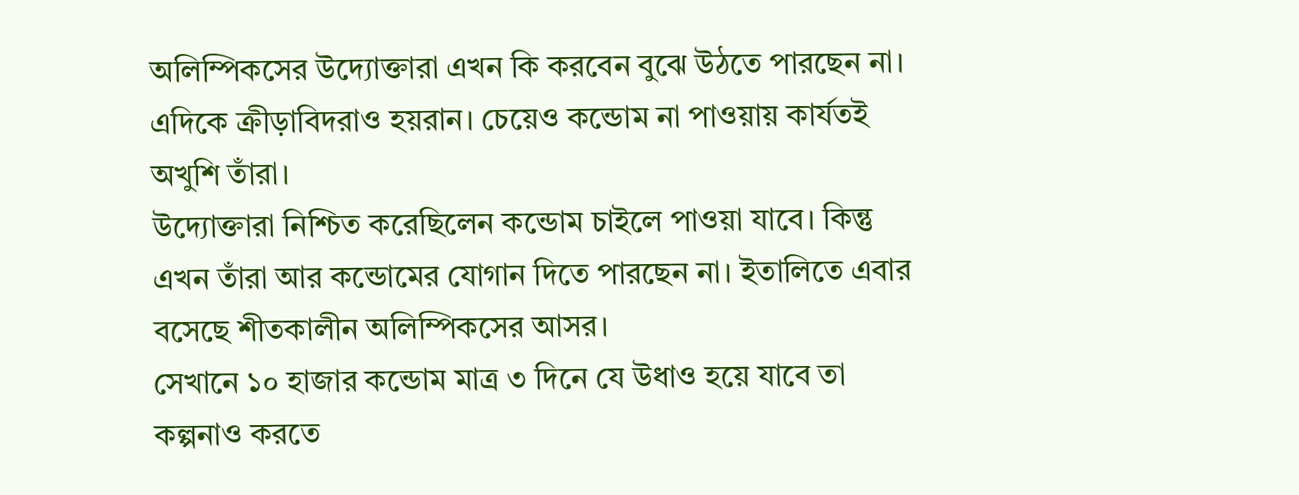অলিম্পিকসের উদ্যোক্তারা এখন কি করবেন বুঝে উঠতে পারছেন না। এদিকে ক্রীড়াবিদরাও হয়রান। চেয়েও কন্ডোম না পাওয়ায় কার্যতই অখুশি তাঁরা।
উদ্যোক্তারা নিশ্চিত করেছিলেন কন্ডোম চাইলে পাওয়া যাবে। কিন্তু এখন তাঁরা আর কন্ডোমের যোগান দিতে পারছেন না। ইতালিতে এবার বসেছে শীতকালীন অলিম্পিকসের আসর।
সেখানে ১০ হাজার কন্ডোম মাত্র ৩ দিনে যে উধাও হয়ে যাবে তা কল্পনাও করতে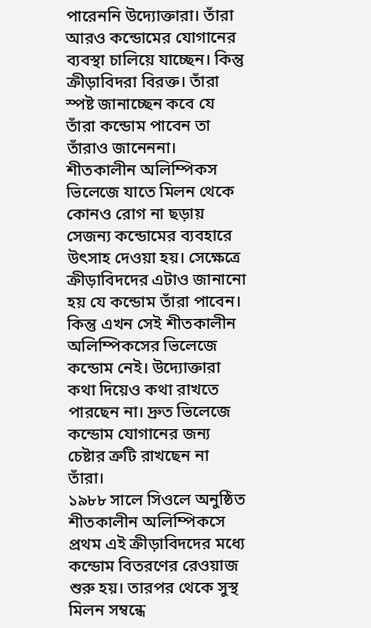পারেননি উদ্যোক্তারা। তাঁরা আরও কন্ডোমের যোগানের ব্যবস্থা চালিয়ে যাচ্ছেন। কিন্তু ক্রীড়াবিদরা বিরক্ত। তাঁরা স্পষ্ট জানাচ্ছেন কবে যে তাঁরা কন্ডোম পাবেন তা তাঁরাও জানেননা।
শীতকালীন অলিম্পিকস ভিলেজে যাতে মিলন থেকে কোনও রোগ না ছড়ায় সেজন্য কন্ডোমের ব্যবহারে উৎসাহ দেওয়া হয়। সেক্ষেত্রে ক্রীড়াবিদদের এটাও জানানো হয় যে কন্ডোম তাঁরা পাবেন।
কিন্তু এখন সেই শীতকালীন অলিম্পিকসের ভিলেজে কন্ডোম নেই। উদ্যোক্তারা কথা দিয়েও কথা রাখতে পারছেন না। দ্রুত ভিলেজে কন্ডোম যোগানের জন্য চেষ্টার ত্রুটি রাখছেন না তাঁরা।
১৯৮৮ সালে সিওলে অনুষ্ঠিত শীতকালীন অলিম্পিকসে প্রথম এই ক্রীড়াবিদদের মধ্যে কন্ডোম বিতরণের রেওয়াজ শুরু হয়। তারপর থেকে সুস্থ মিলন সম্বন্ধে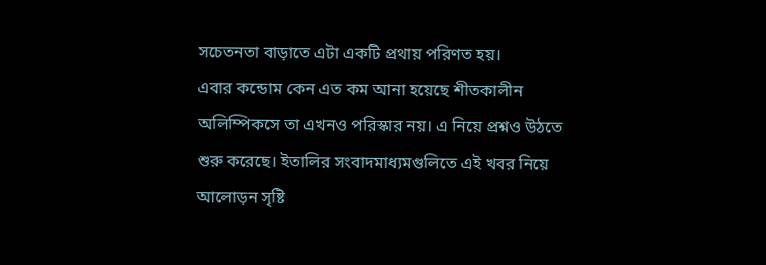সচেতনতা বাড়াতে এটা একটি প্রথায় পরিণত হয়।
এবার কন্ডোম কেন এত কম আনা হয়েছে শীতকালীন অলিম্পিকসে তা এখনও পরিস্কার নয়। এ নিয়ে প্রশ্নও উঠতে শুরু করেছে। ইতালির সংবাদমাধ্যমগুলিতে এই খবর নিয়ে আলোড়ন সৃষ্টি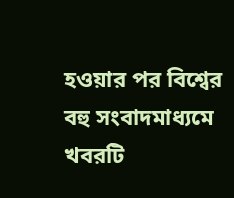হওয়ার পর বিশ্বের বহু সংবাদমাধ্যমে খবরটি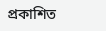প্রকাশিত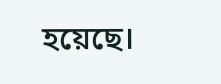হয়েছে।